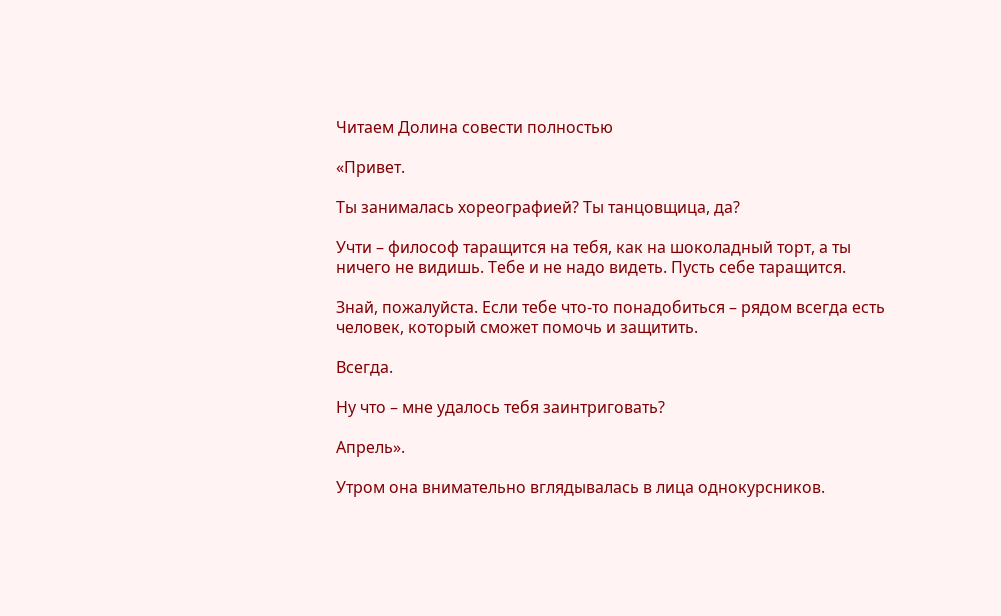Читаем Долина совести полностью

«Привет.

Ты занималась хореографией? Ты танцовщица, да?

Учти – философ таращится на тебя, как на шоколадный торт, а ты ничего не видишь. Тебе и не надо видеть. Пусть себе таращится.

Знай, пожалуйста. Если тебе что-то понадобиться – рядом всегда есть человек, который сможет помочь и защитить.

Всегда.

Ну что – мне удалось тебя заинтриговать?

Апрель».

Утром она внимательно вглядывалась в лица однокурсников.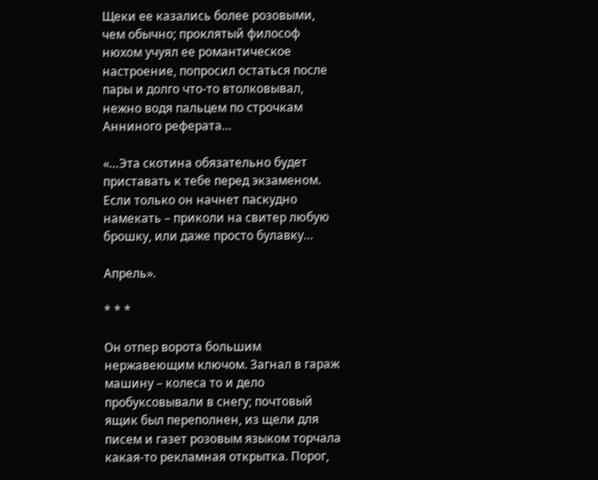Щеки ее казались более розовыми, чем обычно; проклятый философ нюхом учуял ее романтическое настроение, попросил остаться после пары и долго что-то втолковывал, нежно водя пальцем по строчкам Анниного реферата…

«…Эта скотина обязательно будет приставать к тебе перед экзаменом. Если только он начнет паскудно намекать – приколи на свитер любую брошку, или даже просто булавку…

Апрель».

* * *

Он отпер ворота большим нержавеющим ключом. Загнал в гараж машину – колеса то и дело пробуксовывали в снегу; почтовый ящик был переполнен, из щели для писем и газет розовым языком торчала какая-то рекламная открытка. Порог,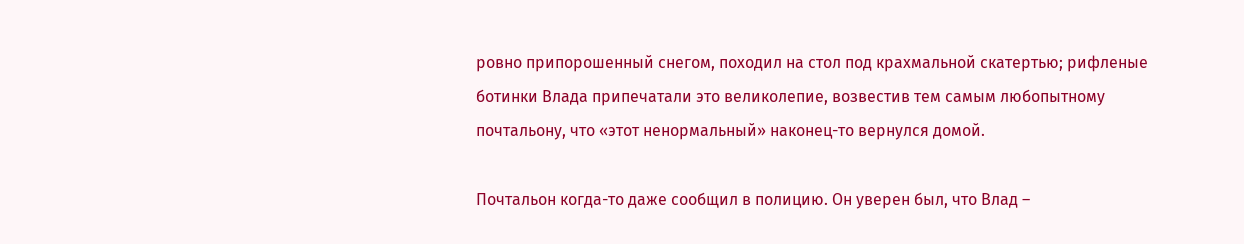ровно припорошенный снегом, походил на стол под крахмальной скатертью; рифленые ботинки Влада припечатали это великолепие, возвестив тем самым любопытному почтальону, что «этот ненормальный» наконец-то вернулся домой.

Почтальон когда-то даже сообщил в полицию. Он уверен был, что Влад –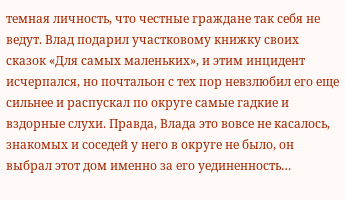темная личность, что честные граждане так себя не ведут. Влад подарил участковому книжку своих сказок «Для самых маленьких», и этим инцидент исчерпался, но почтальон с тех пор невзлюбил его еще сильнее и распускал по округе самые гадкие и вздорные слухи. Правда, Влада это вовсе не касалось, знакомых и соседей у него в округе не было, он выбрал этот дом именно за его уединенность…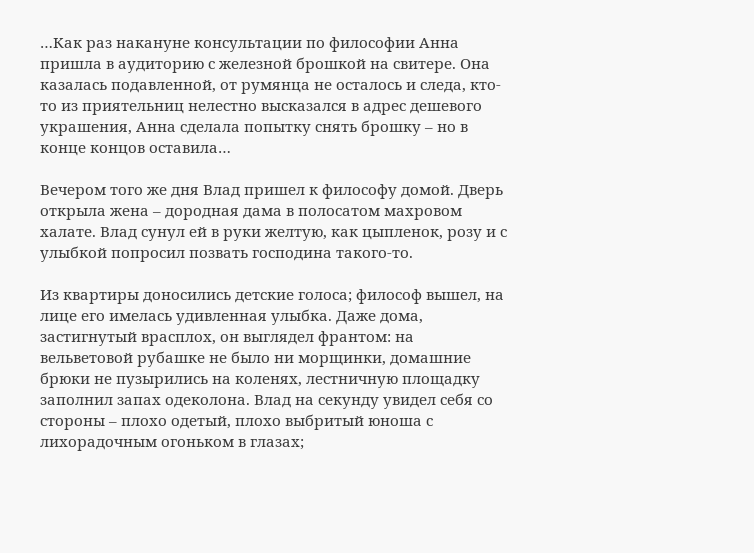…Как раз накануне консультации по философии Анна пришла в аудиторию с железной брошкой на свитере. Она казалась подавленной, от румянца не осталось и следа, кто-то из приятельниц нелестно высказался в адрес дешевого украшения, Анна сделала попытку снять брошку – но в конце концов оставила…

Вечером того же дня Влад пришел к философу домой. Дверь открыла жена – дородная дама в полосатом махровом халате. Влад сунул ей в руки желтую, как цыпленок, розу и с улыбкой попросил позвать господина такого-то.

Из квартиры доносились детские голоса; философ вышел, на лице его имелась удивленная улыбка. Даже дома, застигнутый врасплох, он выглядел франтом: на вельветовой рубашке не было ни морщинки, домашние брюки не пузырились на коленях, лестничную площадку заполнил запах одеколона. Влад на секунду увидел себя со стороны – плохо одетый, плохо выбритый юноша с лихорадочным огоньком в глазах;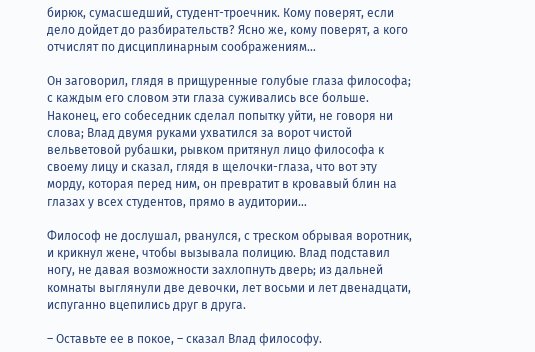бирюк, сумасшедший, студент-троечник. Кому поверят, если дело дойдет до разбирательств? Ясно же, кому поверят, а кого отчислят по дисциплинарным соображениям…

Он заговорил, глядя в прищуренные голубые глаза философа; с каждым его словом эти глаза суживались все больше. Наконец, его собеседник сделал попытку уйти, не говоря ни слова; Влад двумя руками ухватился за ворот чистой вельветовой рубашки, рывком притянул лицо философа к своему лицу и сказал, глядя в щелочки-глаза, что вот эту морду, которая перед ним, он превратит в кровавый блин на глазах у всех студентов, прямо в аудитории…

Философ не дослушал, рванулся, с треском обрывая воротник, и крикнул жене, чтобы вызывала полицию. Влад подставил ногу, не давая возможности захлопнуть дверь; из дальней комнаты выглянули две девочки, лет восьми и лет двенадцати, испуганно вцепились друг в друга.

– Оставьте ее в покое, – сказал Влад философу.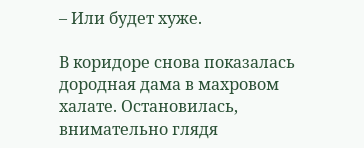– Или будет хуже.

В коридоре снова показалась дородная дама в махровом халате. Остановилась, внимательно глядя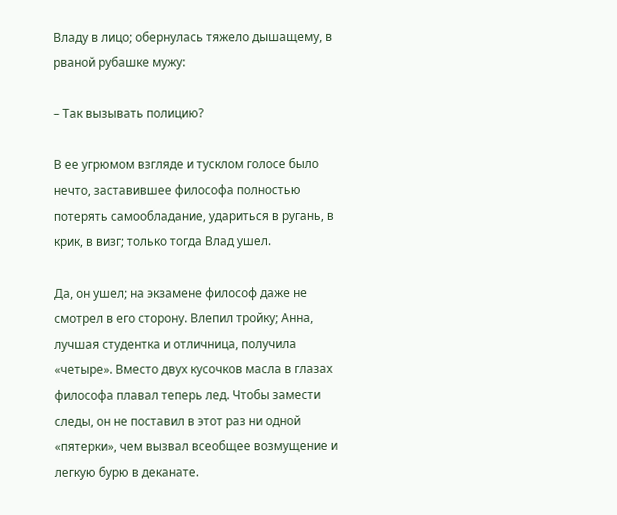Владу в лицо; обернулась тяжело дышащему, в рваной рубашке мужу:

– Так вызывать полицию?

В ее угрюмом взгляде и тусклом голосе было нечто, заставившее философа полностью потерять самообладание, удариться в ругань, в крик, в визг; только тогда Влад ушел.

Да, он ушел; на экзамене философ даже не смотрел в его сторону. Влепил тройку; Анна, лучшая студентка и отличница, получила «четыре». Вместо двух кусочков масла в глазах философа плавал теперь лед. Чтобы замести следы, он не поставил в этот раз ни одной «пятерки», чем вызвал всеобщее возмущение и легкую бурю в деканате.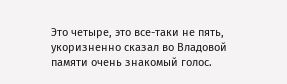Это четыре, это все-таки не пять, укоризненно сказал во Владовой памяти очень знакомый голос.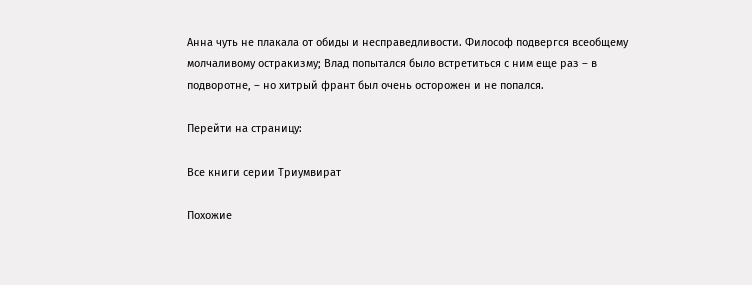Анна чуть не плакала от обиды и несправедливости. Философ подвергся всеобщему молчаливому остракизму; Влад попытался было встретиться с ним еще раз – в подворотне, – но хитрый франт был очень осторожен и не попался.

Перейти на страницу:

Все книги серии Триумвират

Похожие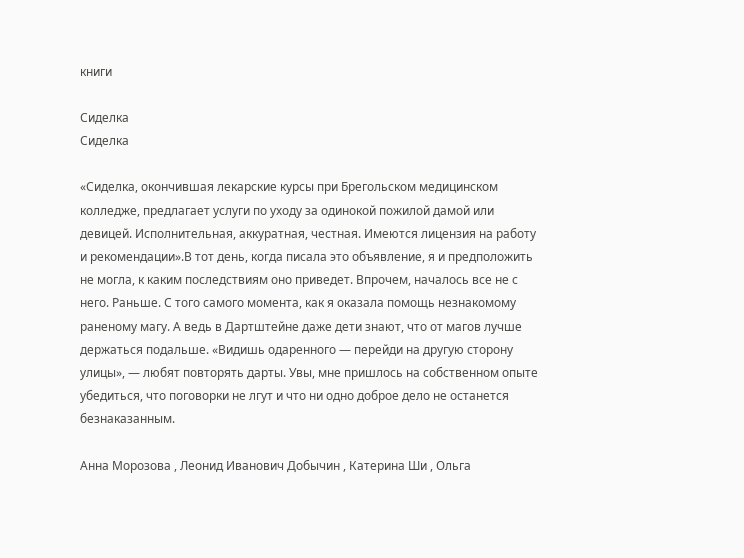книги

Сиделка
Сиделка

«Сиделка, окончившая лекарские курсы при Брегольском медицинском колледже, предлагает услуги по уходу за одинокой пожилой дамой или девицей. Исполнительная, аккуратная, честная. Имеются лицензия на работу и рекомендации».В тот день, когда писала это объявление, я и предположить не могла, к каким последствиям оно приведет. Впрочем, началось все не с него. Раньше. С того самого момента, как я оказала помощь незнакомому раненому магу. А ведь в Дартштейне даже дети знают, что от магов лучше держаться подальше. «Видишь одаренного — перейди на другую сторону улицы», — любят повторять дарты. Увы, мне пришлось на собственном опыте убедиться, что поговорки не лгут и что ни одно доброе дело не останется безнаказанным.

Анна Морозова , Леонид Иванович Добычин , Катерина Ши , Ольга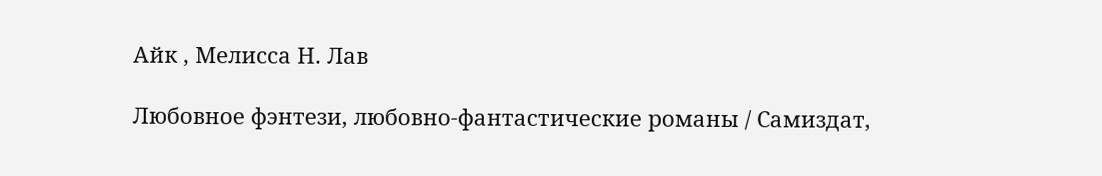Айк , Мелисса Н. Лав

Любовное фэнтези, любовно-фантастические романы / Самиздат,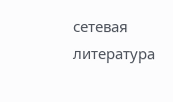сетевая литература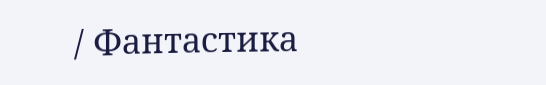/ Фантастика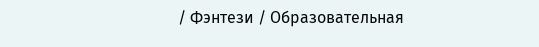/ Фэнтези / Образовательная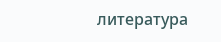литература